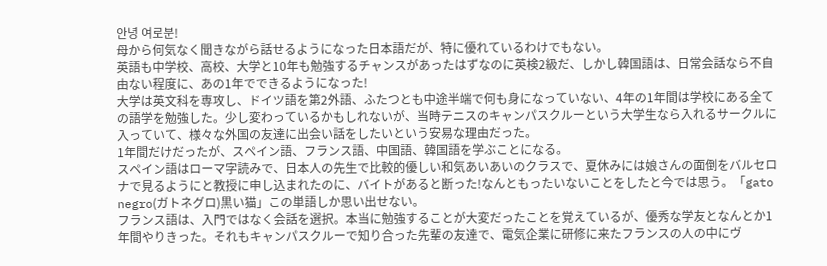안녕 여로분!
母から何気なく聞きながら話せるようになった日本語だが、特に優れているわけでもない。
英語も中学校、高校、大学と10年も勉強するチャンスがあったはずなのに英検2級だ、しかし韓国語は、日常会話なら不自由ない程度に、あの1年でできるようになった!
大学は英文科を専攻し、ドイツ語を第2外語、ふたつとも中途半端で何も身になっていない、4年の1年間は学校にある全ての語学を勉強した。少し変わっているかもしれないが、当時テニスのキャンパスクルーという大学生なら入れるサークルに入っていて、様々な外国の友達に出会い話をしたいという安易な理由だった。
1年間だけだったが、スペイン語、フランス語、中国語、韓国語を学ぶことになる。
スペイン語はローマ字読みで、日本人の先生で比較的優しい和気あいあいのクラスで、夏休みには娘さんの面倒をバルセロナで見るようにと教授に申し込まれたのに、バイトがあると断った!なんともったいないことをしたと今では思う。「gato negro(ガトネグロ)黒い猫」この単語しか思い出せない。
フランス語は、入門ではなく会話を選択。本当に勉強することが大変だったことを覚えているが、優秀な学友となんとか1年間やりきった。それもキャンパスクルーで知り合った先輩の友達で、電気企業に研修に来たフランスの人の中にヴ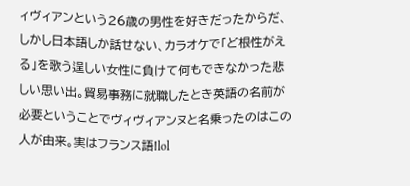ィヴィアンという26歳の男性を好きだったからだ、しかし日本語しか話せない、カラオケで「ど根性がえる」を歌う逞しい女性に負けて何もできなかった悲しい思い出。貿易事務に就職したとき英語の名前が必要ということでヴィヴィアンヌと名乗ったのはこの人が由来。実はフランス語!lol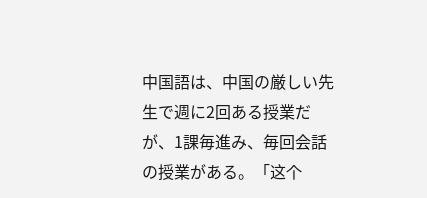中国語は、中国の厳しい先生で週に2回ある授業だが、1課毎進み、毎回会話の授業がある。「这个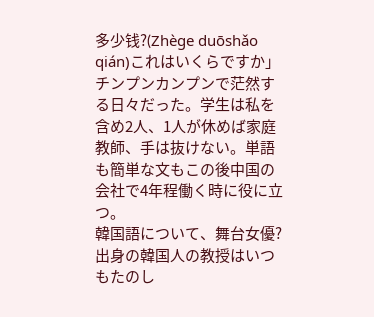多少钱?(Zhège duōshǎo qián)これはいくらですか」チンプンカンプンで茫然する日々だった。学生は私を含め2人、1人が休めば家庭教師、手は抜けない。単語も簡単な文もこの後中国の会社で4年程働く時に役に立つ。
韓国語について、舞台女優?出身の韓国人の教授はいつもたのし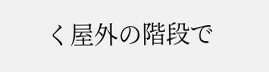く屋外の階段で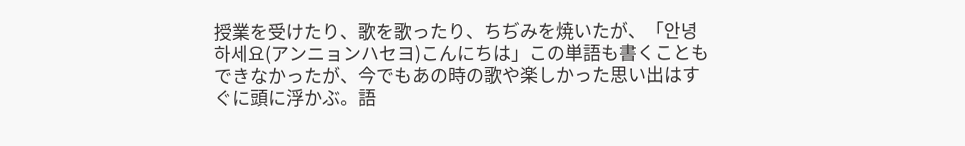授業を受けたり、歌を歌ったり、ちぢみを焼いたが、「안녕하세요(アンニョンハセヨ)こんにちは」この単語も書くこともできなかったが、今でもあの時の歌や楽しかった思い出はすぐに頭に浮かぶ。語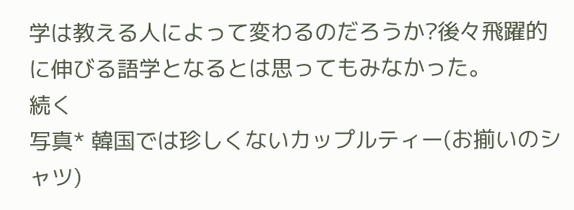学は教える人によって変わるのだろうか?後々飛躍的に伸びる語学となるとは思ってもみなかった。
続く
写真* 韓国では珍しくないカップルティー(お揃いのシャツ)